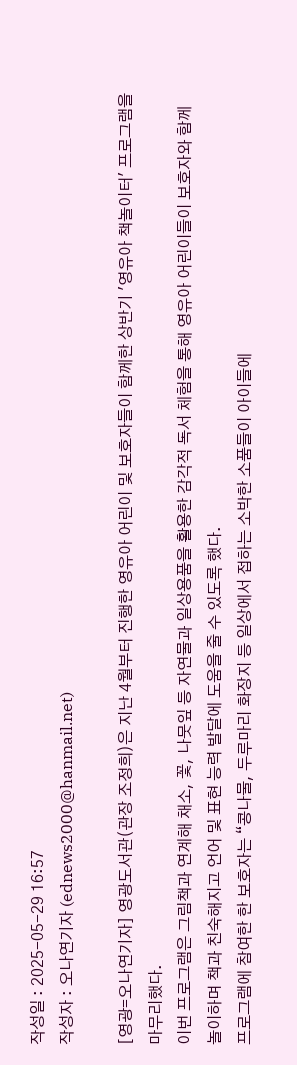작성일 : 2025-05-29 16:57
작성자 : 오나연기자 (ednews2000@hanmail.net)

[영광=오나연기자] 영광도서관(관장 조정희)은 지난 4월부터 진행한 영유아 어린이 및 보호자들이 함께한 상반기 '영유아 책놀이터' 프로그램을 마무리했다.
이번 프로그램은 그림책과 연계해 채소, 꽃, 나뭇잎 등 자연물과 일상용품을 활용한 감각적 독서 체험을 통해 영유아 어린이들이 보호자와 함께 놀이하며 책과 친숙해지고 언어 및 표현 능력 발달에 도움을 줄 수 있도록 했다.
프로그램에 참여한 한 보호자는 “콩나물, 두루마리 화장지 등 일상에서 접하는 소박한 소품들이 아이들에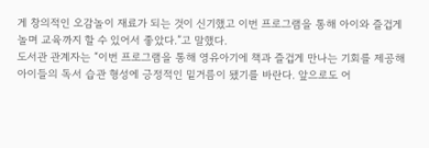게 창의적인 오감놀이 재료가 되는 것이 신기했고 이번 프로그램을 통해 아이와 즐겁게 놀며 교육까지 할 수 있어서 좋았다.”고 말했다.
도서관 관계자는 “이번 프로그램을 통해 영유아기에 책과 즐겁게 만나는 기회를 제공해 아이들의 독서 습관 형성에 긍정적인 밑거름이 됐기를 바란다. 앞으로도 어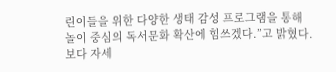린이들을 위한 다양한 생태 감성 프로그램을 통해 놀이 중심의 독서문화 확산에 힘쓰겠다.”고 밝혔다.
보다 자세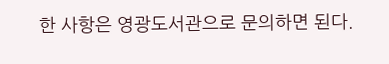한 사항은 영광도서관으로 문의하면 된다.